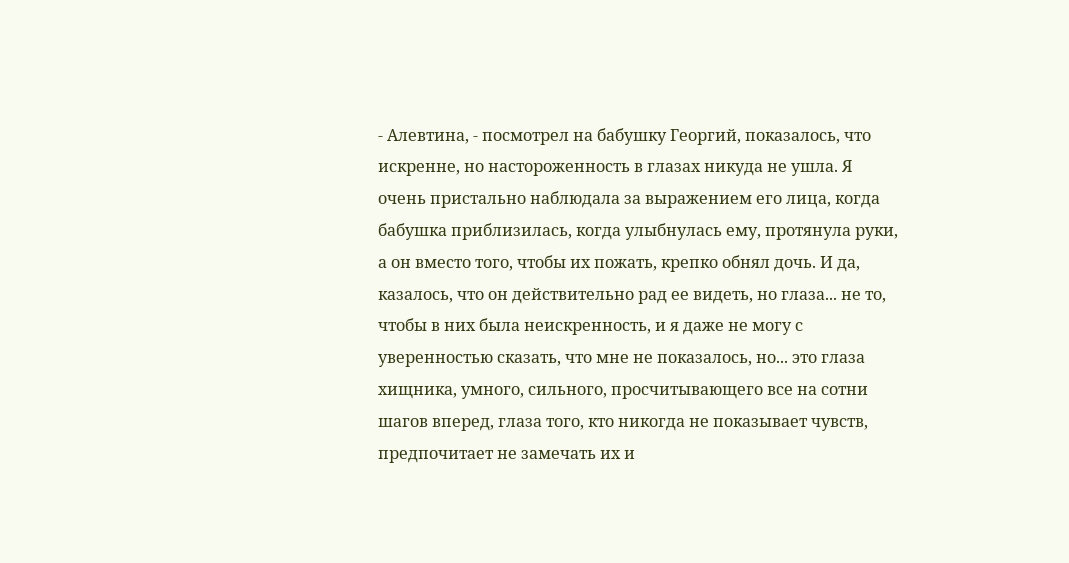- Алевтина, - посмотрел на бабушку Георгий, показалось, что искренне, но настороженность в глазах никуда не ушла. Я очень пристально наблюдала за выражением его лица, когда бабушка приблизилась, когда улыбнулась ему, протянула руки, а он вместо того, чтобы их пожать, крепко обнял дочь. И да, казалось, что он действительно рад ее видеть, но глаза... не то, чтобы в них была неискренность, и я даже не могу с уверенностью сказать, что мне не показалось, но... это глаза хищника, умного, сильного, просчитывающего все на сотни шагов вперед, глаза того, кто никогда не показывает чувств, предпочитает не замечать их и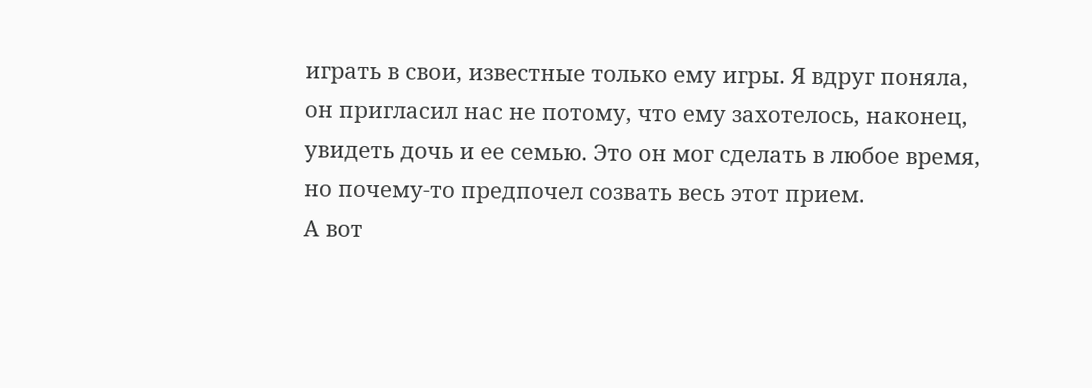играть в свои, известные только ему игры. Я вдруг поняла, он пригласил нас не потому, что ему захотелось, наконец, увидеть дочь и ее семью. Это он мог сделать в любое время, но почему-то предпочел созвать весь этот прием.
А вот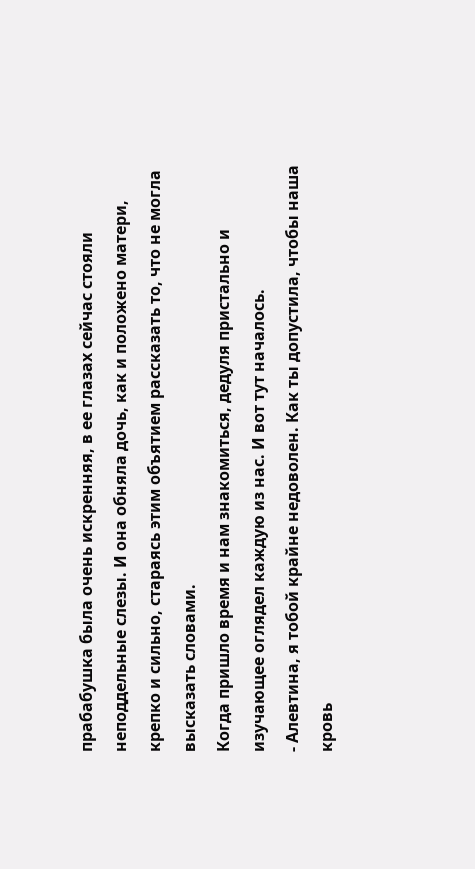прабабушка была очень искренняя, в ее глазах сейчас стояли неподдельные слезы. И она обняла дочь, как и положено матери, крепко и сильно, стараясь этим объятием рассказать то, что не могла высказать словами.
Когда пришло время и нам знакомиться, дедуля пристально и изучающее оглядел каждую из нас. И вот тут началось.
- Алевтина, я тобой крайне недоволен. Как ты допустила, чтобы наша кровь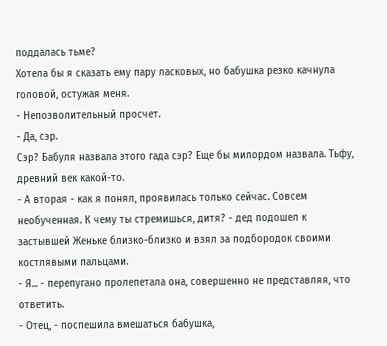поддалась тьме?
Хотела бы я сказать ему пару ласковых, но бабушка резко качнула головой, остужая меня.
- Непозволительный просчет.
- Да, сэр.
Сэр? Бабуля назвала этого гада сэр? Еще бы милордом назвала. Тьфу, древний век какой-то.
- А вторая - как я понял, проявилась только сейчас. Совсем необученная. К чему ты стремишься, дитя? - дед подошел к застывшей Женьке близко-близко и взял за подбородок своими костлявыми пальцами.
- Я... - перепугано пролепетала она, совершенно не представляя, что ответить.
- Отец, - поспешила вмешаться бабушка,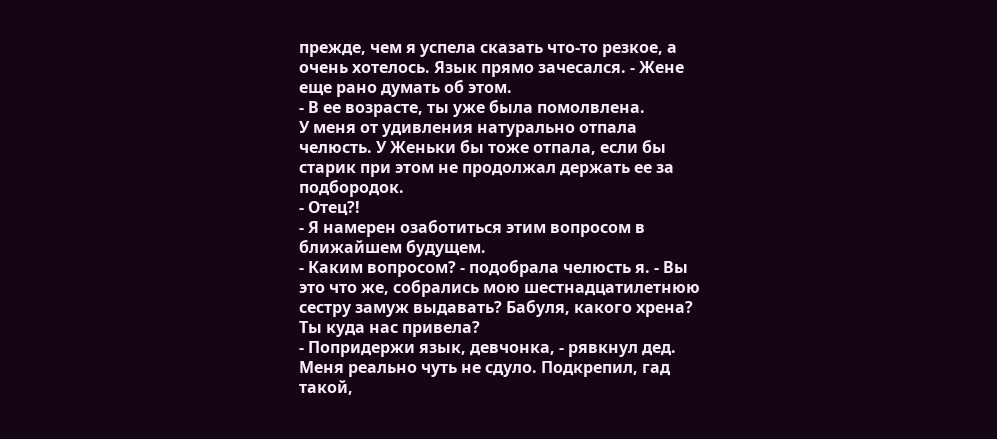прежде, чем я успела сказать что-то резкое, а очень хотелось. Язык прямо зачесался. - Жене еще рано думать об этом.
- В ее возрасте, ты уже была помолвлена.
У меня от удивления натурально отпала челюсть. У Женьки бы тоже отпала, если бы старик при этом не продолжал держать ее за подбородок.
- Отец?!
- Я намерен озаботиться этим вопросом в ближайшем будущем.
- Каким вопросом? - подобрала челюсть я. - Вы это что же, собрались мою шестнадцатилетнюю сестру замуж выдавать? Бабуля, какого хрена? Ты куда нас привела?
- Попридержи язык, девчонка, - рявкнул дед. Меня реально чуть не сдуло. Подкрепил, гад такой,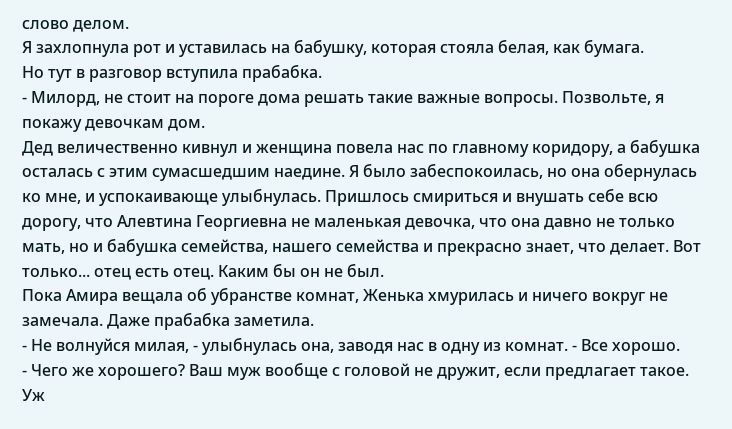слово делом.
Я захлопнула рот и уставилась на бабушку, которая стояла белая, как бумага.
Но тут в разговор вступила прабабка.
- Милорд, не стоит на пороге дома решать такие важные вопросы. Позвольте, я покажу девочкам дом.
Дед величественно кивнул и женщина повела нас по главному коридору, а бабушка осталась с этим сумасшедшим наедине. Я было забеспокоилась, но она обернулась ко мне, и успокаивающе улыбнулась. Пришлось смириться и внушать себе всю дорогу, что Алевтина Георгиевна не маленькая девочка, что она давно не только мать, но и бабушка семейства, нашего семейства и прекрасно знает, что делает. Вот только... отец есть отец. Каким бы он не был.
Пока Амира вещала об убранстве комнат, Женька хмурилась и ничего вокруг не замечала. Даже прабабка заметила.
- Не волнуйся милая, - улыбнулась она, заводя нас в одну из комнат. - Все хорошо.
- Чего же хорошего? Ваш муж вообще с головой не дружит, если предлагает такое. Уж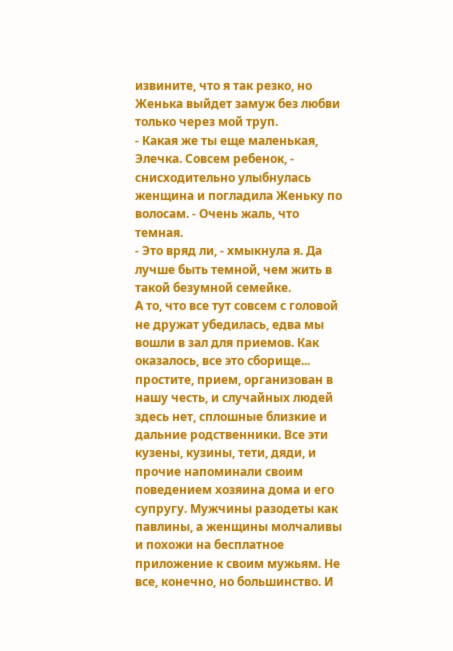извините, что я так резко, но Женька выйдет замуж без любви только через мой труп.
- Какая же ты еще маленькая, Элечка. Совсем ребенок, - снисходительно улыбнулась женщина и погладила Женьку по волосам. - Очень жаль, что темная.
- Это вряд ли, - хмыкнула я. Да лучше быть темной, чем жить в такой безумной семейке.
А то, что все тут совсем с головой не дружат убедилась, едва мы вошли в зал для приемов. Как оказалось, все это сборище... простите, прием, организован в нашу честь, и случайных людей здесь нет, сплошные близкие и дальние родственники. Все эти кузены, кузины, тети, дяди, и прочие напоминали своим поведением хозяина дома и его супругу. Мужчины разодеты как павлины, а женщины молчаливы и похожи на бесплатное приложение к своим мужьям. Не все, конечно, но большинство. И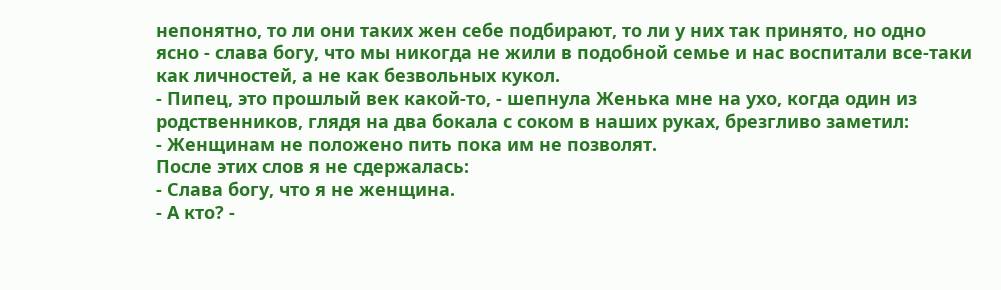непонятно, то ли они таких жен себе подбирают, то ли у них так принято, но одно ясно - слава богу, что мы никогда не жили в подобной семье и нас воспитали все-таки как личностей, а не как безвольных кукол.
- Пипец, это прошлый век какой-то, - шепнула Женька мне на ухо, когда один из родственников, глядя на два бокала с соком в наших руках, брезгливо заметил:
- Женщинам не положено пить пока им не позволят.
После этих слов я не сдержалась:
- Слава богу, что я не женщина.
- А кто? -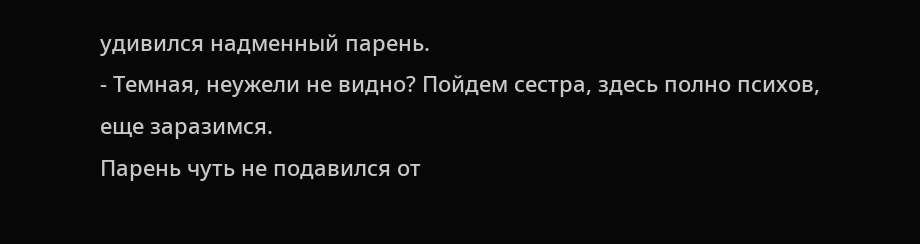удивился надменный парень.
- Темная, неужели не видно? Пойдем сестра, здесь полно психов, еще заразимся.
Парень чуть не подавился от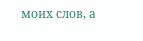моих слов, а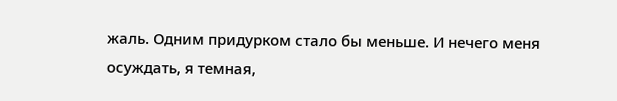жаль. Одним придурком стало бы меньше. И нечего меня осуждать, я темная,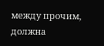между прочим, должна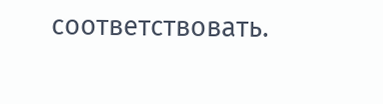соответствовать.